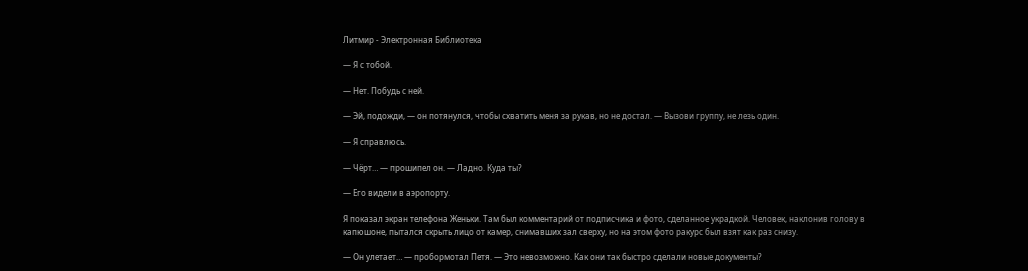Литмир - Электронная Библиотека

— Я с тобой.

— Нет. Побудь с ней.

— Эй, подожди, — он потянулся, чтобы схватить меня за рукав, но не достал. — Вызови группу, не лезь один.

— Я справлюсь.

— Чёрт… — прошипел он. — Ладно. Куда ты?

— Его видели в аэропорту.

Я показал экран телефона Женьки. Там был комментарий от подписчика и фото, сделанное украдкой. Человек, наклонив голову в капюшоне, пытался скрыть лицо от камер, снимавших зал сверху, но на этом фото ракурс был взят как раз снизу.

— Он улетает… — пробормотал Петя. — Это невозможно. Как они так быстро сделали новые документы?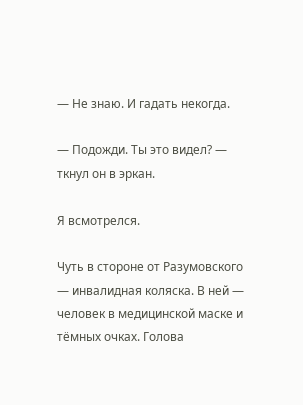— Не знаю. И гадать некогда.

— Подожди. Ты это видел? — ткнул он в эркан.

Я всмотрелся.

Чуть в стороне от Разумовского — инвалидная коляска. В ней — человек в медицинской маске и тёмных очках. Голова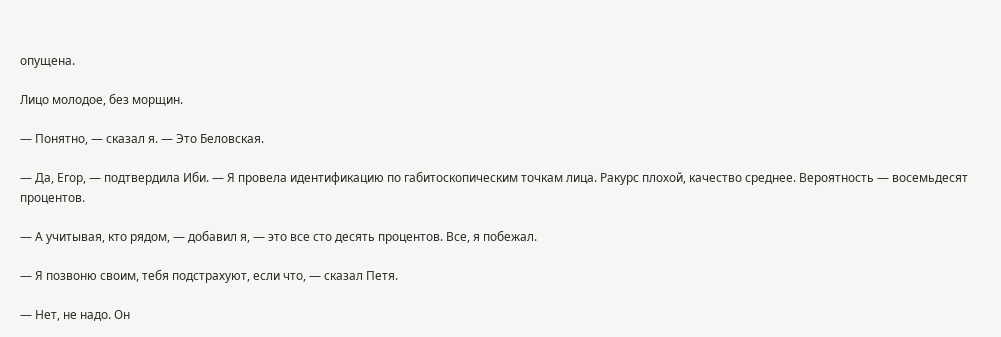опущена.

Лицо молодое, без морщин.

— Понятно, — сказал я. — Это Беловская.

— Да, Егор, — подтвердила Иби. — Я провела идентификацию по габитоскопическим точкам лица. Ракурс плохой, качество среднее. Вероятность — восемьдесят процентов.

— А учитывая, кто рядом, — добавил я, — это все сто десять процентов. Все, я побежал.

— Я позвоню своим, тебя подстрахуют, если что, — сказал Петя.

— Нет, не надо. Он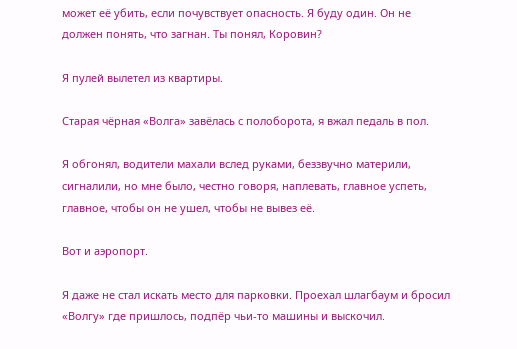может её убить, если почувствует опасность. Я буду один. Он не должен понять, что загнан. Ты понял, Коровин?

Я пулей вылетел из квартиры.

Старая чёрная «Волга» завёлась с полоборота, я вжал педаль в пол.

Я обгонял, водители махали вслед руками, беззвучно материли, сигналили, но мне было, честно говоря, наплевать, главное успеть, главное, чтобы он не ушел, чтобы не вывез её.

Вот и аэропорт.

Я даже не стал искать место для парковки. Проехал шлагбаум и бросил «Волгу» где пришлось, подпёр чьи-то машины и выскочил.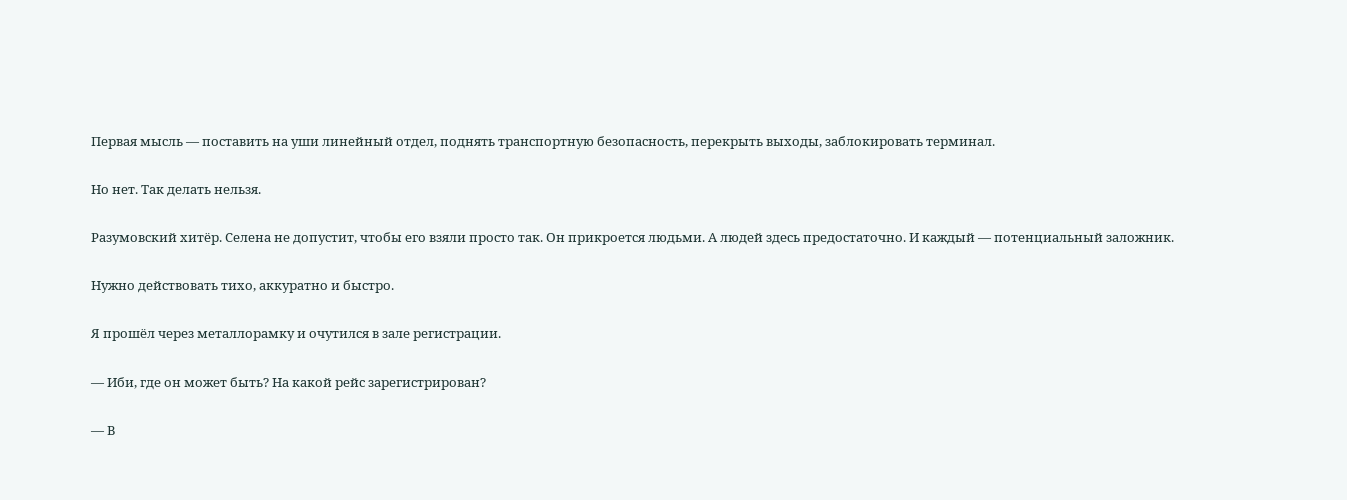Первая мысль — поставить на уши линейный отдел, поднять транспортную безопасность, перекрыть выходы, заблокировать терминал.

Но нет. Так делать нельзя.

Разумовский хитёр. Селена не допустит, чтобы его взяли просто так. Он прикроется людьми. А людей здесь предостаточно. И каждый — потенциальный заложник.

Нужно действовать тихо, аккуратно и быстро.

Я прошёл через металлорамку и очутился в зале регистрации.

— Иби, где он может быть? На какой рейс зарегистрирован?

— В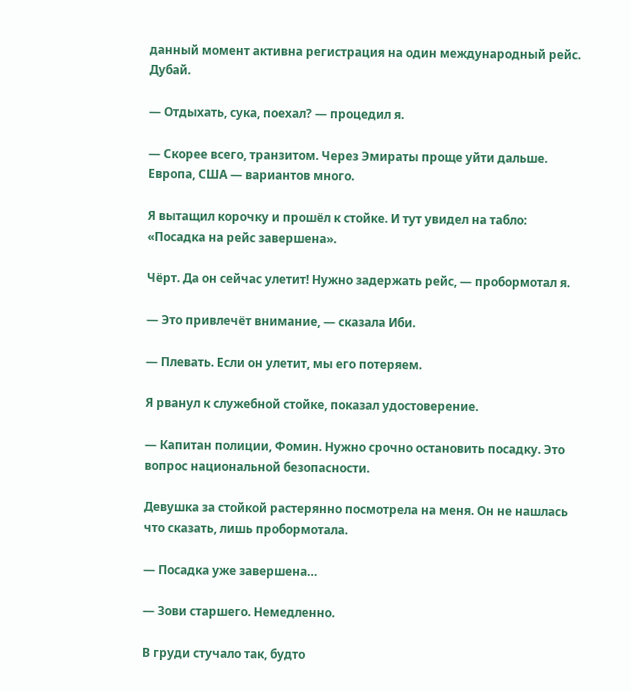данный момент активна регистрация на один международный рейс. Дубай.

— Отдыхать, сука, поехал? — процедил я.

— Скорее всего, транзитом. Через Эмираты проще уйти дальше. Европа, США — вариантов много.

Я вытащил корочку и прошёл к стойке. И тут увидел на табло: «Посадка на рейс завершена».

Чёрт. Да он сейчас улетит! Нужно задержать рейс, — пробормотал я.

— Это привлечёт внимание, — сказала Иби.

— Плевать. Если он улетит, мы его потеряем.

Я рванул к служебной стойке, показал удостоверение.

— Капитан полиции, Фомин. Нужно срочно остановить посадку. Это вопрос национальной безопасности.

Девушка за стойкой растерянно посмотрела на меня. Он не нашлась что сказать, лишь пробормотала.

— Посадка уже завершена…

— Зови старшего. Немедленно.

В груди стучало так, будто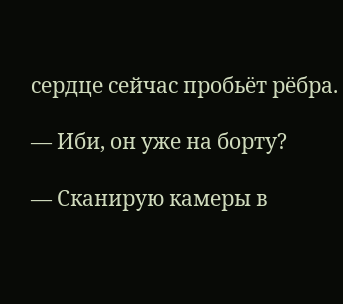сердце сейчас пробьёт рёбра.

— Иби, он уже на борту?

— Сканирую камеры в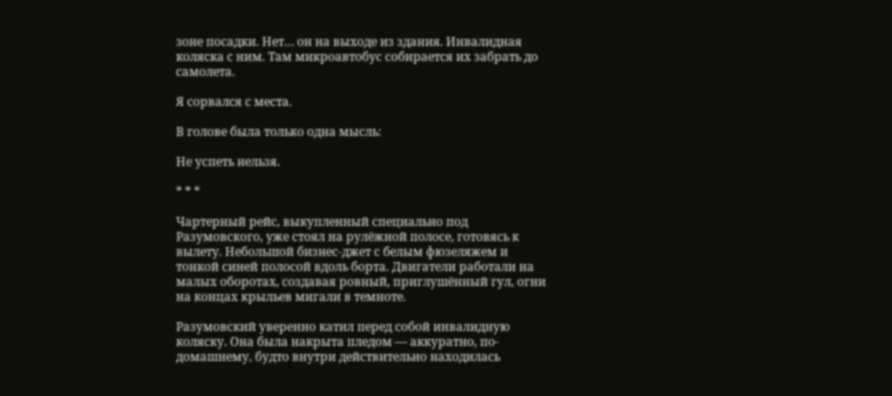зоне посадки. Нет… он на выходе из здания. Инвалидная коляска с ним. Там микроавтобус собирается их забрать до самолета.

Я сорвался с места.

В голове была только одна мысль:

Не успеть нельзя.

* * *

Чартерный рейс, выкупленный специально под Разумовского, уже стоял на рулёжной полосе, готовясь к вылету. Небольшой бизнес-джет с белым фюзеляжем и тонкой синей полосой вдоль борта. Двигатели работали на малых оборотах, создавая ровный, приглушённый гул, огни на концах крыльев мигали в темноте.

Разумовский уверенно катил перед собой инвалидную коляску. Она была накрыта пледом — аккуратно, по-домашнему, будто внутри действительно находилась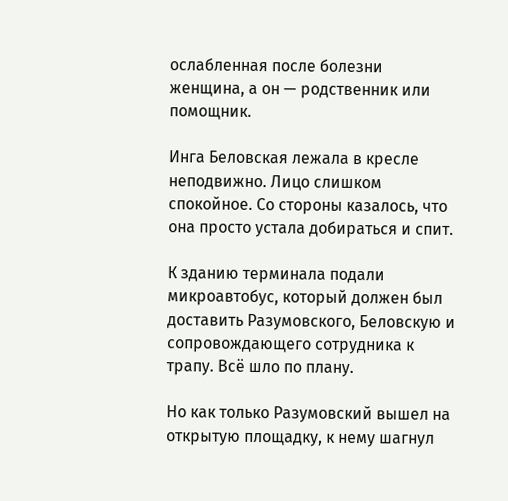ослабленная после болезни женщина, а он — родственник или помощник.

Инга Беловская лежала в кресле неподвижно. Лицо слишком спокойное. Со стороны казалось, что она просто устала добираться и спит.

К зданию терминала подали микроавтобус, который должен был доставить Разумовского, Беловскую и сопровождающего сотрудника к трапу. Всё шло по плану.

Но как только Разумовский вышел на открытую площадку, к нему шагнул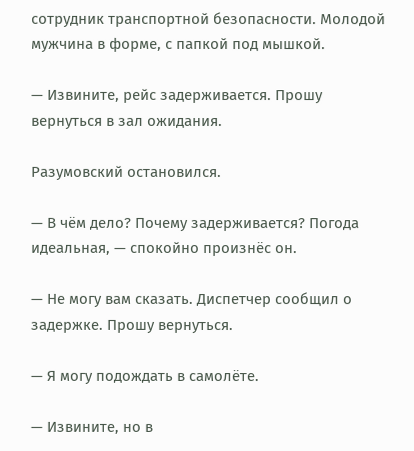сотрудник транспортной безопасности. Молодой мужчина в форме, с папкой под мышкой.

— Извините, рейс задерживается. Прошу вернуться в зал ожидания.

Разумовский остановился.

— В чём дело? Почему задерживается? Погода идеальная, — спокойно произнёс он.

— Не могу вам сказать. Диспетчер сообщил о задержке. Прошу вернуться.

— Я могу подождать в самолёте.

— Извините, но в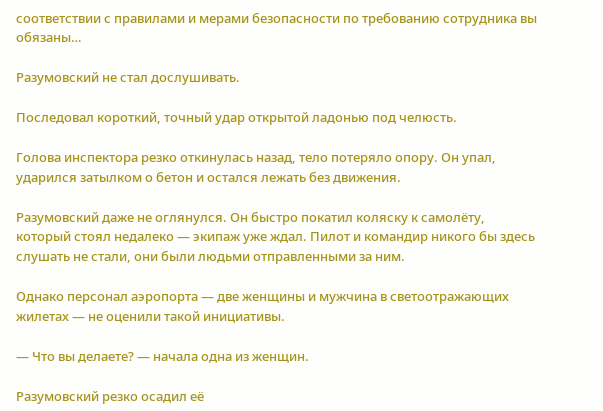соответствии с правилами и мерами безопасности по требованию сотрудника вы обязаны…

Разумовский не стал дослушивать.

Последовал короткий, точный удар открытой ладонью под челюсть.

Голова инспектора резко откинулась назад, тело потеряло опору. Он упал, ударился затылком о бетон и остался лежать без движения.

Разумовский даже не оглянулся. Он быстро покатил коляску к самолёту, который стоял недалеко — экипаж уже ждал. Пилот и командир никого бы здесь слушать не стали, они были людьми отправленными за ним.

Однако персонал аэропорта — две женщины и мужчина в светоотражающих жилетах — не оценили такой инициативы.

— Что вы делаете? — начала одна из женщин.

Разумовский резко осадил её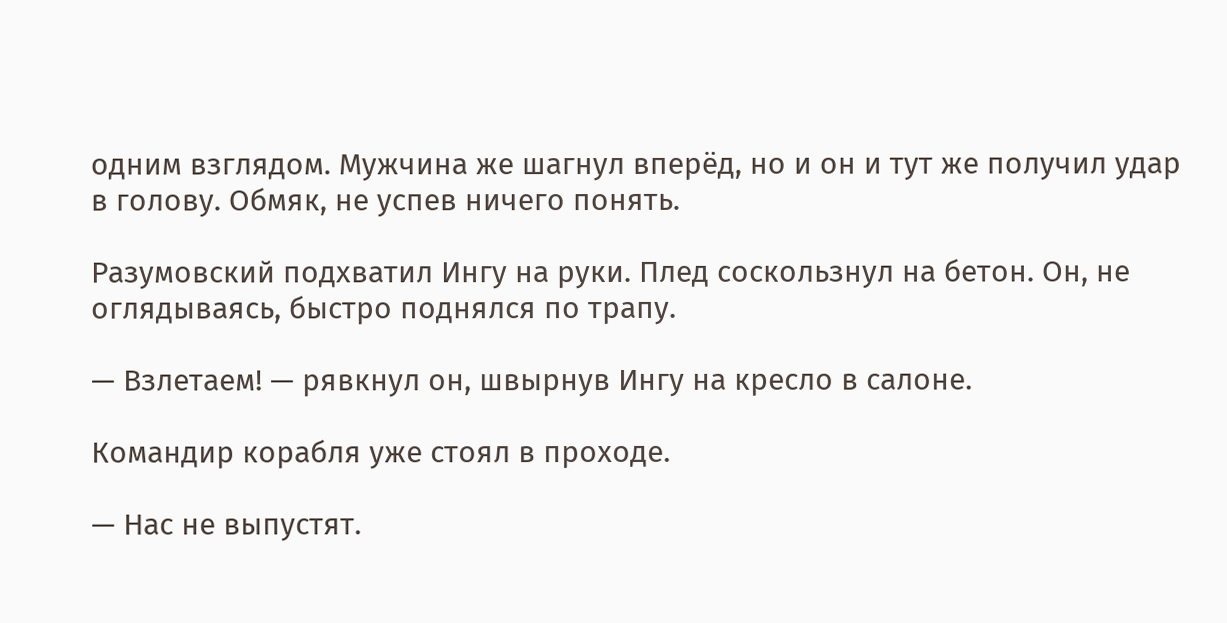одним взглядом. Мужчина же шагнул вперёд, но и он и тут же получил удар в голову. Обмяк, не успев ничего понять.

Разумовский подхватил Ингу на руки. Плед соскользнул на бетон. Он, не оглядываясь, быстро поднялся по трапу.

— Взлетаем! — рявкнул он, швырнув Ингу на кресло в салоне.

Командир корабля уже стоял в проходе.

— Нас не выпустят.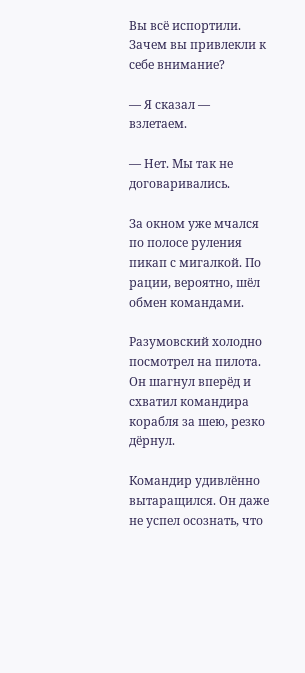Вы всё испортили. Зачем вы привлекли к себе внимание?

— Я сказал — взлетаем.

— Нет. Мы так не договаривались.

За окном уже мчался по полосе руления пикап с мигалкой. По рации, вероятно, шёл обмен командами.

Разумовский холодно посмотрел на пилота. Он шагнул вперёд и схватил командира корабля за шею, резко дёрнул.

Командир удивлённо вытаращился. Он даже не успел осознать, что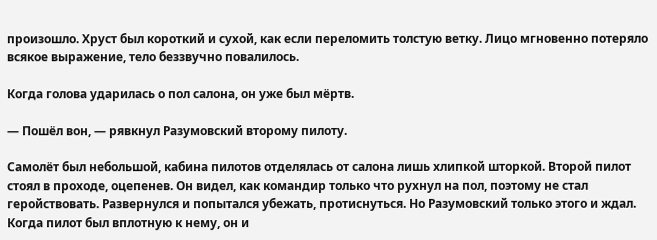произошло. Хруст был короткий и сухой, как если переломить толстую ветку. Лицо мгновенно потеряло всякое выражение, тело беззвучно повалилось.

Когда голова ударилась о пол салона, он уже был мёртв.

— Пошёл вон, — рявкнул Разумовский второму пилоту.

Самолёт был небольшой, кабина пилотов отделялась от салона лишь хлипкой шторкой. Второй пилот стоял в проходе, оцепенев. Он видел, как командир только что рухнул на пол, поэтому не стал геройствовать. Развернулся и попытался убежать, протиснуться. Но Разумовский только этого и ждал. Когда пилот был вплотную к нему, он и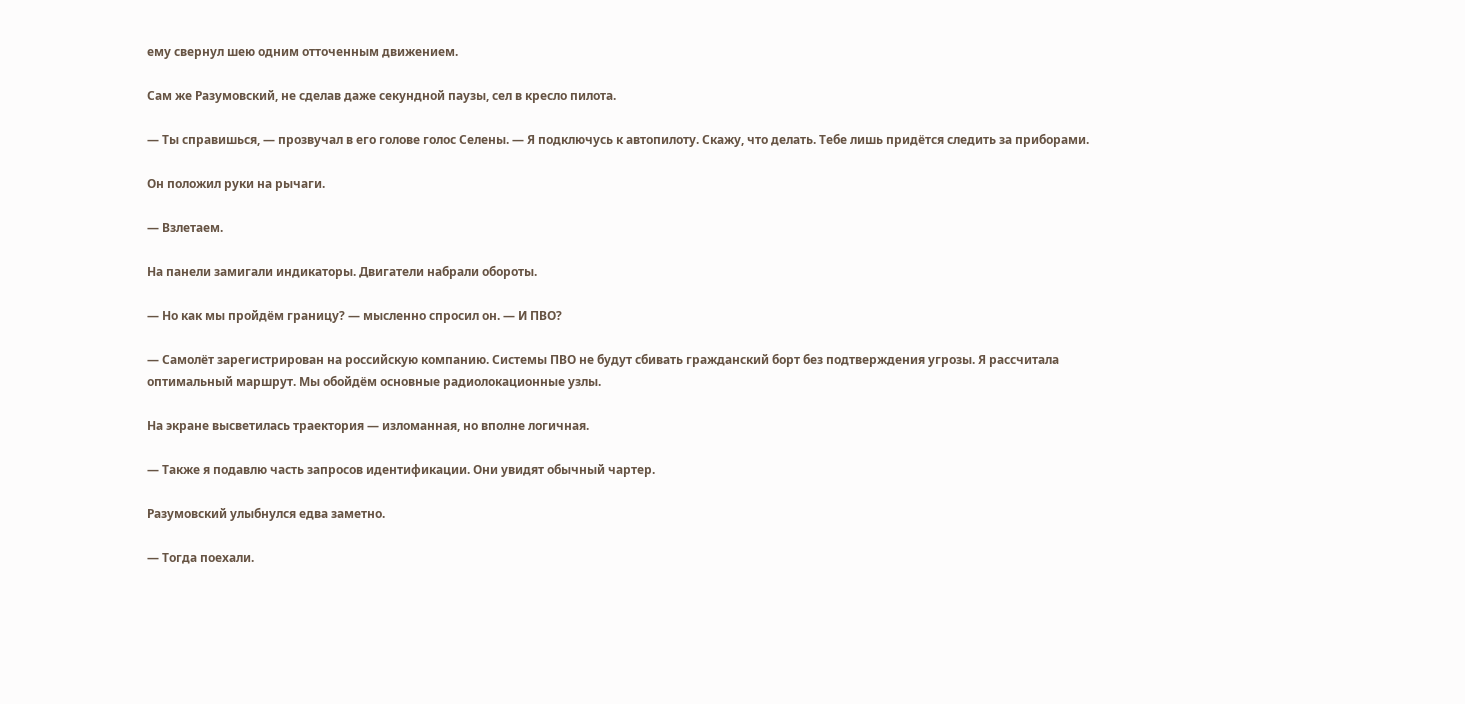ему свернул шею одним отточенным движением.

Сам же Разумовский, не сделав даже секундной паузы, сел в кресло пилота.

— Ты справишься, — прозвучал в его голове голос Селены. — Я подключусь к автопилоту. Скажу, что делать. Тебе лишь придётся следить за приборами.

Он положил руки на рычаги.

— Взлетаем.

На панели замигали индикаторы. Двигатели набрали обороты.

— Но как мы пройдём границу? — мысленно спросил он. — И ПВО?

— Самолёт зарегистрирован на российскую компанию. Системы ПВО не будут сбивать гражданский борт без подтверждения угрозы. Я рассчитала оптимальный маршрут. Мы обойдём основные радиолокационные узлы.

На экране высветилась траектория — изломанная, но вполне логичная.

— Также я подавлю часть запросов идентификации. Они увидят обычный чартер.

Разумовский улыбнулся едва заметно.

— Тогда поехали.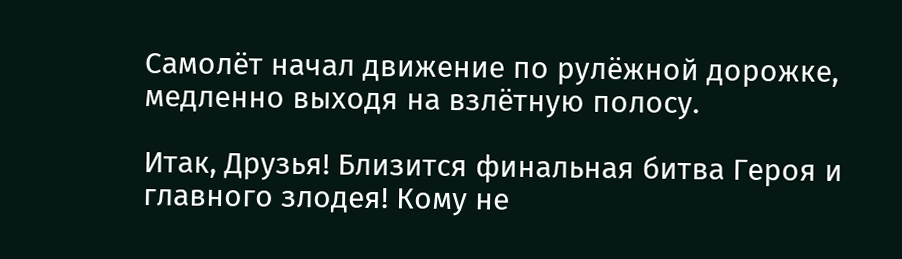Самолёт начал движение по рулёжной дорожке, медленно выходя на взлётную полосу.

Итак, Друзья! Близится финальная битва Героя и главного злодея! Кому не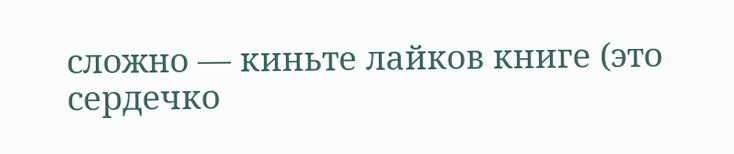сложно — киньте лайков книге (это сердечко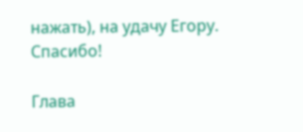нажать), на удачу Егору. Спасибо!

Глава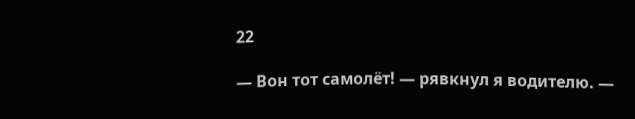22

— Вон тот самолёт! — рявкнул я водителю. —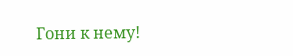Гони к нему!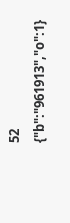52
{"b":"961913","o":1}